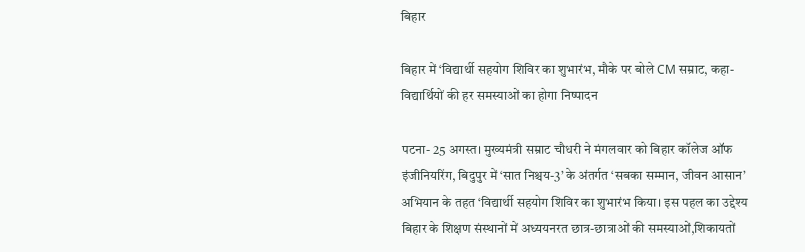बिहार

बिहार में ‘विद्यार्थी सहयोग शिविर का शुभारंभ, मौके पर बोले CM सम्राट, कहा- विद्यार्थियों की हर समस्याओं का होगा निष्पादन

पटना- 25 अगस्त। मुख्यमंत्री सम्राट चौधरी ने मंगलवार को बिहार कॉलेज ऑफ इंजीनियरिंग, बिदुपुर में ‘सात निश्चय-3’ के अंतर्गत ‘सबका सम्मान, जीवन आसान’ अभियान के तहत ‘विद्यार्थी सहयोग शिविर का शुभारंभ किया। इस पहल का उद्देश्य बिहार के शिक्षण संस्थानों में अध्ययनरत छात्र-छात्राओं की समस्याओं,शिकायतों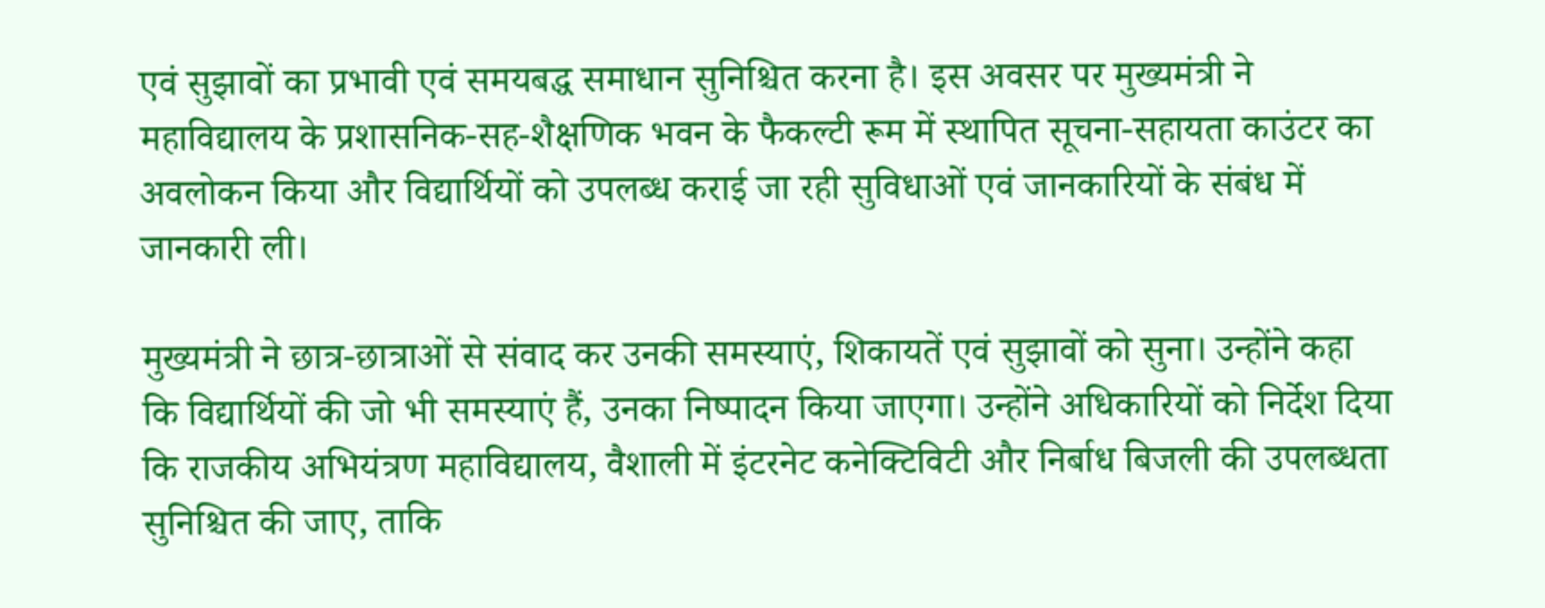एवं सुझावों का प्रभावी एवं समयबद्ध समाधान सुनिश्चित करना है। इस अवसर पर मुख्यमंत्री ने महाविद्यालय के प्रशासनिक-सह-शैक्षणिक भवन के फैकल्टी रूम में स्थापित सूचना-सहायता काउंटर का अवलोकन किया और विद्यार्थियों को उपलब्ध कराई जा रही सुविधाओं एवं जानकारियों के संबंध में जानकारी ली।

मुख्यमंत्री ने छात्र-छात्राओं से संवाद कर उनकी समस्याएं, शिकायतें एवं सुझावों को सुना। उन्होंने कहा कि विद्यार्थियों की जो भी समस्याएं हैं, उनका निष्पादन किया जाएगा। उन्होंने अधिकारियों को निर्देश दिया कि राजकीय अभियंत्रण महाविद्यालय, वैशाली में इंटरनेट कनेक्टिविटी और निर्बाध बिजली की उपलब्धता सुनिश्चित की जाए, ताकि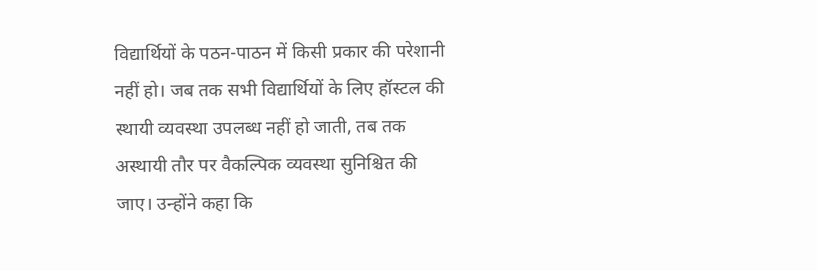विद्यार्थियों के पठन-पाठन में किसी प्रकार की परेशानी नहीं हो। जब तक सभी विद्यार्थियों के लिए हॉस्टल की स्थायी व्यवस्था उपलब्ध नहीं हो जाती, तब तक अस्थायी तौर पर वैकल्पिक व्यवस्था सुनिश्चित की जाए। उन्होंने कहा कि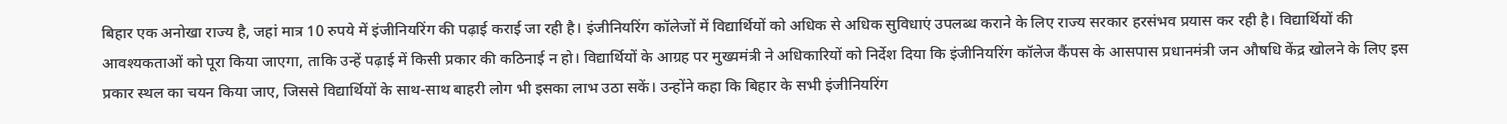बिहार एक अनोखा राज्य है, जहां मात्र 10 रुपये में इंजीनियरिंग की पढ़ाई कराई जा रही है। इंजीनियरिंग कॉलेजों में विद्यार्थियों को अधिक से अधिक सुविधाएं उपलब्ध कराने के लिए राज्य सरकार हरसंभव प्रयास कर रही है। विद्यार्थियों की आवश्यकताओं को पूरा किया जाएगा, ताकि उन्हें पढ़ाई में किसी प्रकार की कठिनाई न हो। विद्यार्थियों के आग्रह पर मुख्यमंत्री ने अधिकारियों को निर्देश दिया कि इंजीनियरिंग कॉलेज कैंपस के आसपास प्रधानमंत्री जन औषधि केंद्र खोलने के लिए इस प्रकार स्थल का चयन किया जाए, जिससे विद्यार्थियों के साथ-साथ बाहरी लोग भी इसका लाभ उठा सकें। उन्होंने कहा कि बिहार के सभी इंजीनियरिंग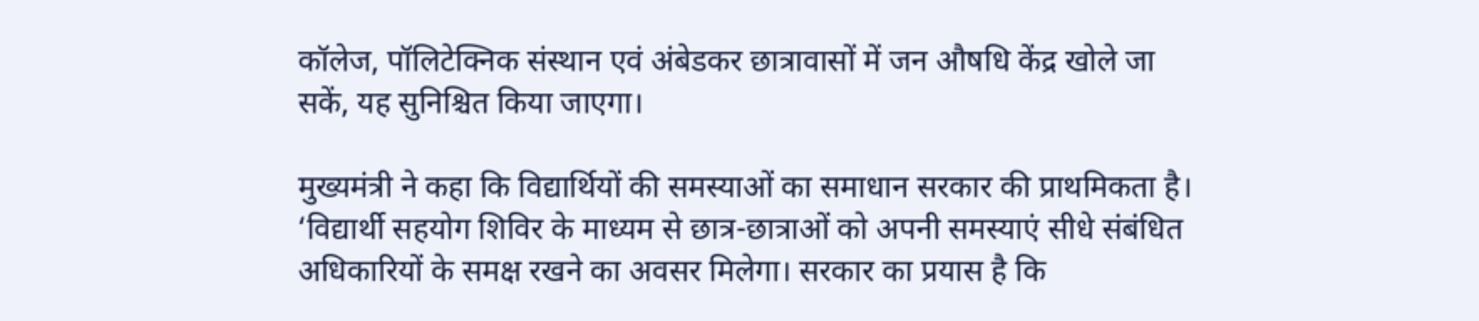कॉलेज, पॉलिटेक्निक संस्थान एवं अंबेडकर छात्रावासों में जन औषधि केंद्र खोले जा सकें, यह सुनिश्चित किया जाएगा।

मुख्यमंत्री ने कहा कि विद्यार्थियों की समस्याओं का समाधान सरकार की प्राथमिकता है। ‘विद्यार्थी सहयोग शिविर के माध्यम से छात्र-छात्राओं को अपनी समस्याएं सीधे संबंधित अधिकारियों के समक्ष रखने का अवसर मिलेगा। सरकार का प्रयास है कि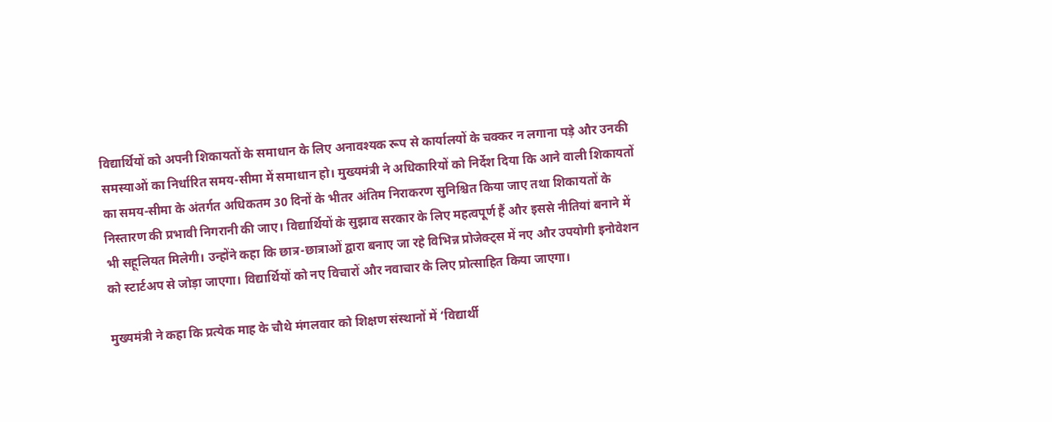विद्यार्थियों को अपनी शिकायतों के समाधान के लिए अनावश्यक रूप से कार्यालयों के चक्कर न लगाना पड़े और उनकी समस्याओं का निर्धारित समय-सीमा में समाधान हो। मुख्यमंत्री ने अधिकारियों को निर्देश दिया कि आने वाली शिकायतों का समय-सीमा के अंतर्गत अधिकतम 30 दिनों के भीतर अंतिम निराकरण सुनिश्चित किया जाए तथा शिकायतों के निस्तारण की प्रभावी निगरानी की जाए। विद्यार्थियों के सुझाव सरकार के लिए महत्वपूर्ण हैं और इससे नीतियां बनाने में भी सहूलियत मिलेगी। उन्होंने कहा कि छात्र-छात्राओं द्वारा बनाए जा रहे विभिन्न प्रोजेक्ट्स में नए और उपयोगी इनोवेशन को स्टार्टअप से जोड़ा जाएगा। विद्यार्थियों को नए विचारों और नवाचार के लिए प्रोत्साहित किया जाएगा।

मुख्यमंत्री ने कहा कि प्रत्येक माह के चौथे मंगलवार को शिक्षण संस्थानों में ‘विद्यार्थी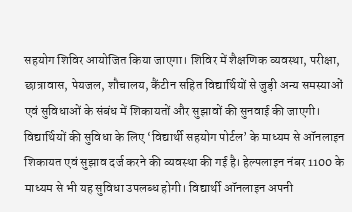सहयोग शिविर आयोजित किया जाएगा। शिविर में शैक्षणिक व्यवस्था, परीक्षा, छात्रावास, पेयजल, शौचालय, कैंटीन सहित विद्यार्थियों से जुड़ी अन्य समस्याओं एवं सुविधाओं के संबंध में शिकायतों और सुझावों की सुनवाई की जाएगी। विद्यार्थियों की सुविधा के लिए ‘विद्यार्थी सहयोग पोर्टल’ के माध्यम से ऑनलाइन शिकायत एवं सुझाव दर्ज करने की व्यवस्था की गई है। हेल्पलाइन नंबर 1100 के माध्यम से भी यह सुविधा उपलब्ध होगी। विद्यार्थी ऑनलाइन अपनी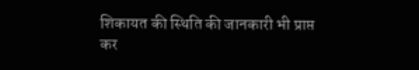शिकायत की स्थिति की जानकारी भी प्राप्त कर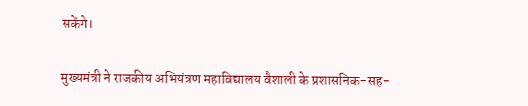सकेंगे।

मुख्यमंत्री ने राजकीय अभियंत्रण महाविद्यालय वैशाली के प्रशासनिक-सह-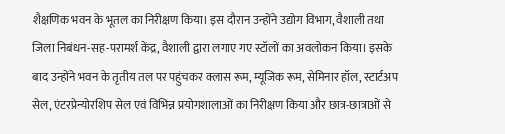शैक्षणिक भवन के भूतल का निरीक्षण किया। इस दौरान उन्होंने उद्योग विभाग, वैशाली तथा जिला निबंधन-सह-परामर्श केंद्र, वैशाली द्वारा लगाए गए स्टॉलों का अवलोकन किया। इसके बाद उन्होंने भवन के तृतीय तल पर पहुंचकर क्लास रूम, म्यूजिक रूम, सेमिनार हॉल, स्टार्टअप सेल, एंटरप्रेन्योरशिप सेल एवं विभिन्न प्रयोगशालाओं का निरीक्षण किया और छात्र-छात्राओं से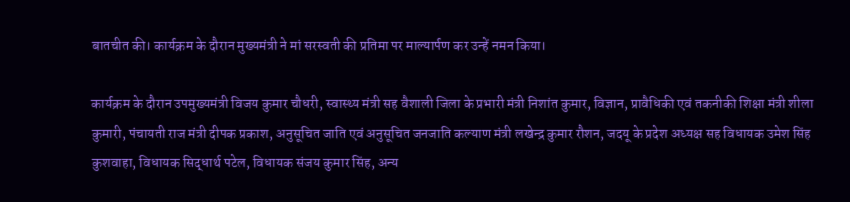बातचीत की। कार्यक्रम के दौरान मुख्यमंत्री ने मां सरस्वती की प्रतिमा पर माल्यार्पण कर उन्हें नमन किया।

कार्यक्रम के दौरान उपमुख्यमंत्री विजय कुमार चौधरी, स्वास्थ्य मंत्री सह वैशाली जिला के प्रभारी मंत्री निशांत कुमार, विज्ञान, प्रावैधिकी एवं तकनीकी शिक्षा मंत्री शीला कुमारी, पंचायती राज मंत्री दीपक प्रकाश, अनुसूचित जाति एवं अनुसूचित जनजाति कल्याण मंत्री लखेन्द्र कुमार रौशन, जदयू के प्रदेश अध्यक्ष सह विधायक उमेश सिंह कुशवाहा, विधायक सिद्धार्थ पटेल, विधायक संजय कुमार सिंह, अन्य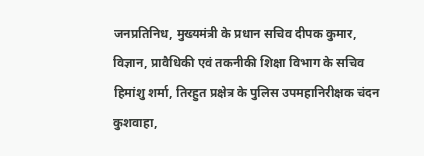जनप्रतिनिध, मुख्यमंत्री के प्रधान सचिव दीपक कुमार, विज्ञान, प्रावैधिकी एवं तकनीकी शिक्षा विभाग के सचिव हिमांशु शर्मा, तिरहुत प्रक्षेत्र के पुलिस उपमहानिरीक्षक चंदन कुशवाहा,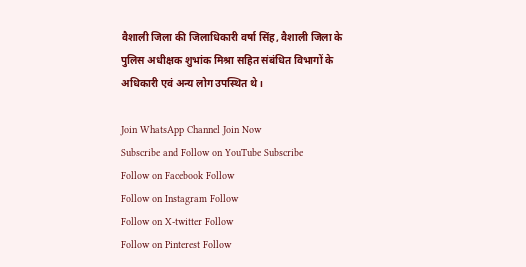वैशाली जिला की जिलाधिकारी वर्षा सिंह, वैशाली जिला के पुलिस अधीक्षक शुभांक मिश्रा सहित संबंधित विभागों के अधिकारी एवं अन्य लोग उपस्थित थे।

Join WhatsApp Channel Join Now
Subscribe and Follow on YouTube Subscribe
Follow on Facebook Follow
Follow on Instagram Follow
Follow on X-twitter Follow
Follow on Pinterest Follow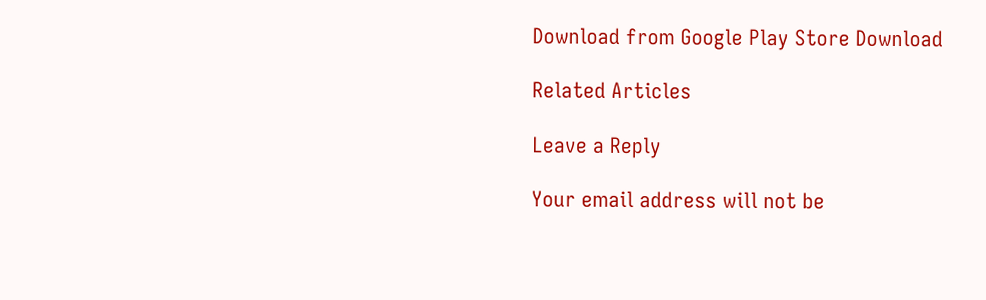Download from Google Play Store Download

Related Articles

Leave a Reply

Your email address will not be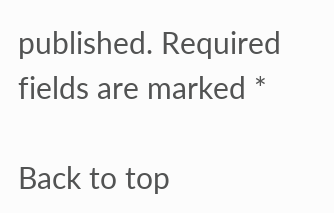published. Required fields are marked *

Back to top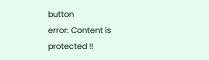button
error: Content is protected !!